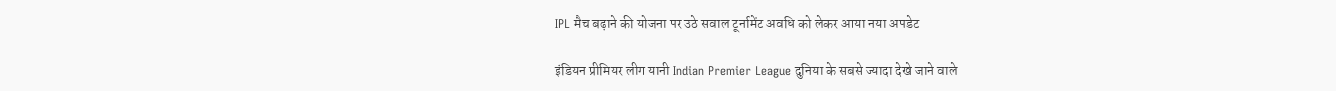IPL मैच बढ़ाने की योजना पर उठे सवाल टूर्नामेंट अवधि को लेकर आया नया अपडेट

इंडियन प्रीमियर लीग यानी Indian Premier League दुनिया के सबसे ज्यादा देखे जाने वाले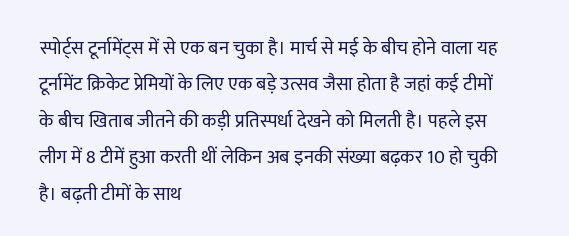स्पोर्ट्स टूर्नामेंट्स में से एक बन चुका है। मार्च से मई के बीच होने वाला यह टूर्नामेंट क्रिकेट प्रेमियों के लिए एक बड़े उत्सव जैसा होता है जहां कई टीमों के बीच खिताब जीतने की कड़ी प्रतिस्पर्धा देखने को मिलती है। पहले इस लीग में 8 टीमें हुआ करती थीं लेकिन अब इनकी संख्या बढ़कर 10 हो चुकी है। बढ़ती टीमों के साथ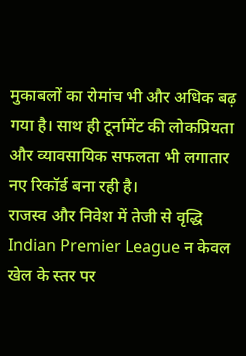मुकाबलों का रोमांच भी और अधिक बढ़ गया है। साथ ही टूर्नामेंट की लोकप्रियता और व्यावसायिक सफलता भी लगातार नए रिकॉर्ड बना रही है।
राजस्व और निवेश में तेजी से वृद्धि
Indian Premier League न केवल खेल के स्तर पर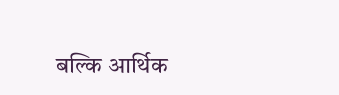बल्कि आर्थिक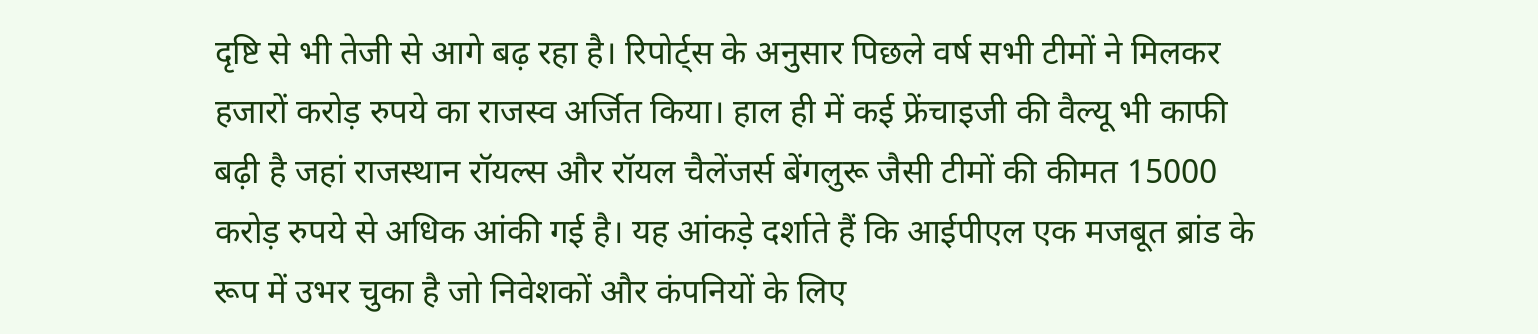दृष्टि से भी तेजी से आगे बढ़ रहा है। रिपोर्ट्स के अनुसार पिछले वर्ष सभी टीमों ने मिलकर हजारों करोड़ रुपये का राजस्व अर्जित किया। हाल ही में कई फ्रेंचाइजी की वैल्यू भी काफी बढ़ी है जहां राजस्थान रॉयल्स और रॉयल चैलेंजर्स बेंगलुरू जैसी टीमों की कीमत 15000 करोड़ रुपये से अधिक आंकी गई है। यह आंकड़े दर्शाते हैं कि आईपीएल एक मजबूत ब्रांड के रूप में उभर चुका है जो निवेशकों और कंपनियों के लिए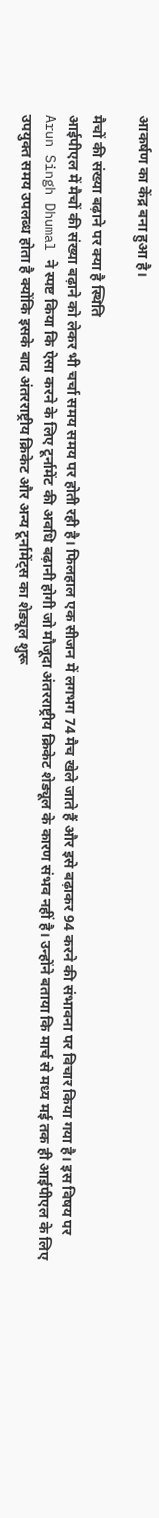आकर्षण का केंद्र बना हुआ है।

मैचों की संख्या बढ़ाने पर क्या है स्थिति
आईपीएल में मैचों की संख्या बढ़ाने को लेकर भी चर्चा समय समय पर होती रही है। फिलहाल एक सीजन में लगभग 74 मैच खेले जाते हैं और इसे बढ़ाकर 94 करने की संभावना पर विचार किया गया है। इस विषय पर Arun Singh Dhumal ने स्पष्ट किया कि ऐसा करने के लिए टूर्नामेंट की अवधि बढ़ानी होगी जो मौजूदा अंतरराष्ट्रीय क्रिकेट शेड्यूल के कारण संभव नहीं है। उन्होंने बताया कि मार्च से मध्य मई तक ही आईपीएल के लिए उपयुक्त समय उपलब्ध होता है क्योंकि इसके बाद अंतरराष्ट्रीय क्रिकेट और अन्य टूर्नामेंट्स का शेड्यूल शुरू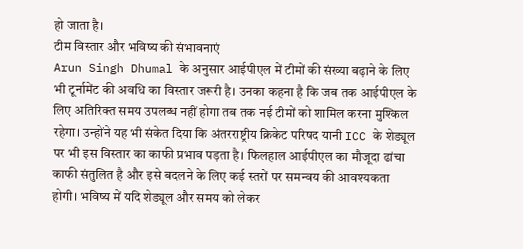हो जाता है।
टीम विस्तार और भविष्य की संभावनाएं
Arun Singh Dhumal के अनुसार आईपीएल में टीमों की संख्या बढ़ाने के लिए भी टूर्नामेंट की अवधि का विस्तार जरूरी है। उनका कहना है कि जब तक आईपीएल के लिए अतिरिक्त समय उपलब्ध नहीं होगा तब तक नई टीमों को शामिल करना मुश्किल रहेगा। उन्होंने यह भी संकेत दिया कि अंतरराष्ट्रीय क्रिकेट परिषद यानी ICC के शेड्यूल पर भी इस विस्तार का काफी प्रभाव पड़ता है। फिलहाल आईपीएल का मौजूदा ढांचा काफी संतुलित है और इसे बदलने के लिए कई स्तरों पर समन्वय की आवश्यकता होगी। भविष्य में यदि शेड्यूल और समय को लेकर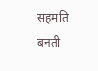सहमति बनती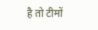है तो टीमों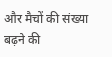और मैचों की संख्या बढ़ने की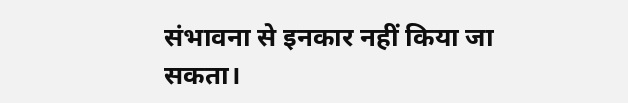संभावना से इनकार नहीं किया जा सकता।